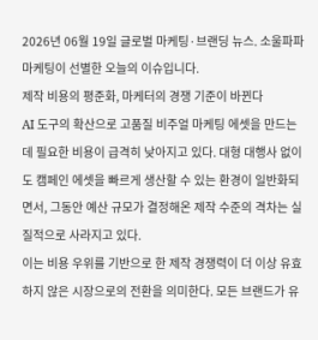2026년 06월 19일 글로벌 마케팅·브랜딩 뉴스. 소울파파마케팅이 선별한 오늘의 이슈입니다.
제작 비용의 평준화, 마케터의 경쟁 기준이 바뀐다
AI 도구의 확산으로 고품질 비주얼 마케팅 에셋을 만드는 데 필요한 비용이 급격히 낮아지고 있다. 대형 대행사 없이도 캠페인 에셋을 빠르게 생산할 수 있는 환경이 일반화되면서, 그동안 예산 규모가 결정해온 제작 수준의 격차는 실질적으로 사라지고 있다.
이는 비용 우위를 기반으로 한 제작 경쟁력이 더 이상 유효하지 않은 시장으로의 전환을 의미한다. 모든 브랜드가 유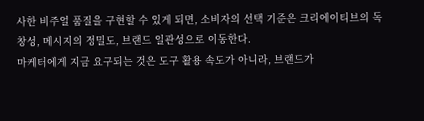사한 비주얼 품질을 구현할 수 있게 되면, 소비자의 선택 기준은 크리에이티브의 독창성, 메시지의 정밀도, 브랜드 일관성으로 이동한다.
마케터에게 지금 요구되는 것은 도구 활용 속도가 아니라, 브랜드가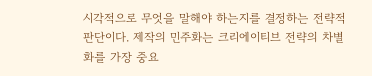시각적으로 무엇을 말해야 하는지를 결정하는 전략적 판단이다. 제작의 민주화는 크리에이티브 전략의 차별화를 가장 중요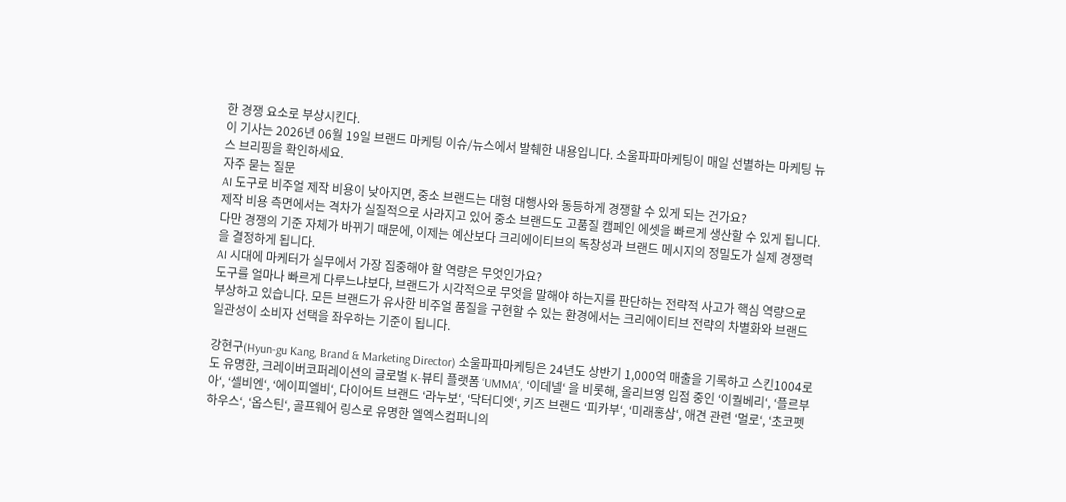한 경쟁 요소로 부상시킨다.
이 기사는 2026년 06월 19일 브랜드 마케팅 이슈/뉴스에서 발췌한 내용입니다. 소울파파마케팅이 매일 선별하는 마케팅 뉴스 브리핑을 확인하세요.
자주 묻는 질문
AI 도구로 비주얼 제작 비용이 낮아지면, 중소 브랜드는 대형 대행사와 동등하게 경쟁할 수 있게 되는 건가요?
제작 비용 측면에서는 격차가 실질적으로 사라지고 있어 중소 브랜드도 고품질 캠페인 에셋을 빠르게 생산할 수 있게 됩니다. 다만 경쟁의 기준 자체가 바뀌기 때문에, 이제는 예산보다 크리에이티브의 독창성과 브랜드 메시지의 정밀도가 실제 경쟁력을 결정하게 됩니다.
AI 시대에 마케터가 실무에서 가장 집중해야 할 역량은 무엇인가요?
도구를 얼마나 빠르게 다루느냐보다, 브랜드가 시각적으로 무엇을 말해야 하는지를 판단하는 전략적 사고가 핵심 역량으로 부상하고 있습니다. 모든 브랜드가 유사한 비주얼 품질을 구현할 수 있는 환경에서는 크리에이티브 전략의 차별화와 브랜드 일관성이 소비자 선택을 좌우하는 기준이 됩니다.

강현구(Hyun-gu Kang, Brand & Marketing Director) 소울파파마케팅은 24년도 상반기 1,000억 매출을 기록하고 스킨1004로도 유명한, 크레이버코퍼레이션의 글로벌 K-뷰티 플랫폼 ‘UMMA‘, ‘이데넬‘ 을 비롯해, 올리브영 입점 중인 ‘이퀄베리‘, ‘플르부아‘, ‘셀비엔‘, ‘에이피엘비‘, 다이어트 브랜드 ‘라누보‘, ‘닥터디엣‘, 키즈 브랜드 ‘피카부‘, ‘미래홍삼‘, 애견 관련 ‘멀로‘, ‘초코펫하우스‘, ‘옵스틴‘, 골프웨어 링스로 유명한 엘엑스컴퍼니의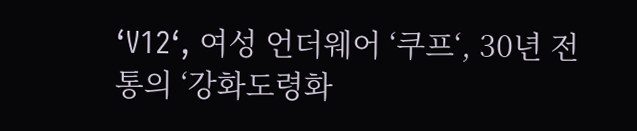‘V12‘, 여성 언더웨어 ‘쿠프‘, 30년 전통의 ‘강화도령화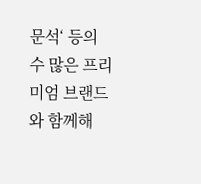문석‘ 등의 수 많은 프리미엄 브랜드와 함께해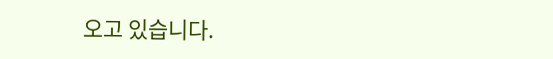오고 있습니다.